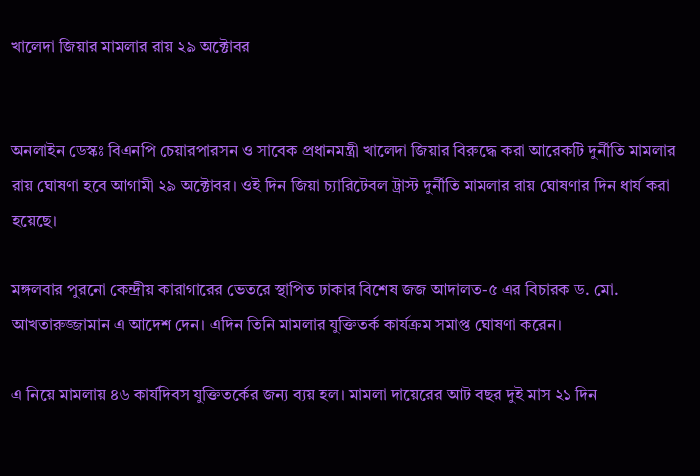খালেদা জিয়ার মামলার রায় ২৯ অক্টোবর


অনলাইন ডেস্কঃ বিএনপি চেয়ারপারসন ও সাবেক প্রধানমন্ত্রী খালেদা জিয়ার বিরুদ্ধে করা আরেকটি দুর্নীতি মামলার রায় ঘোষণা হবে আগামী ২৯ অক্টোবর। ওই দিন জিয়া চ্যারিটেবল ট্রাস্ট দুর্নীতি মামলার রায় ঘোষণার দিন ধার্য করা হয়েছে।

মঙ্গলবার পুরনো কেন্দ্রীয় কারাগারের ভেতরে স্থাপিত ঢাকার বিশেষ জজ আদালত-৫ এর বিচারক ড. মো. আখতারুজ্জামান এ আদেশ দেন। এদিন তিনি মামলার যুক্তিতর্ক কার্যক্রম সমাপ্ত ঘোষণা করেন।

এ নিয়ে মামলায় ৪৬ কার্যদিবস যুক্তিতর্কের জন্য ব্যয় হল। মামলা দায়েরের আট বছর দুই মাস ২১ দিন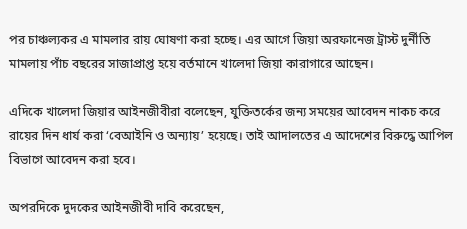পর চাঞ্চল্যকর এ মামলার রায় ঘোষণা করা হচ্ছে। এর আগে জিয়া অরফানেজ ট্রাস্ট দুর্নীতি মামলায় পাঁচ বছরের সাজাপ্রাপ্ত হয়ে বর্তমানে খালেদা জিয়া কারাগারে আছেন।

এদিকে খালেদা জিয়ার আইনজীবীরা বলেছেন, যুক্তিতর্কের জন্য সময়ের আবেদন নাকচ করে রায়ের দিন ধার্য করা ‘বেআইনি ও অন্যায়’ হয়েছে। তাই আদালতের এ আদেশের বিরুদ্ধে আপিল বিভাগে আবেদন করা হবে।

অপরদিকে দুদকের আইনজীবী দাবি করেছেন,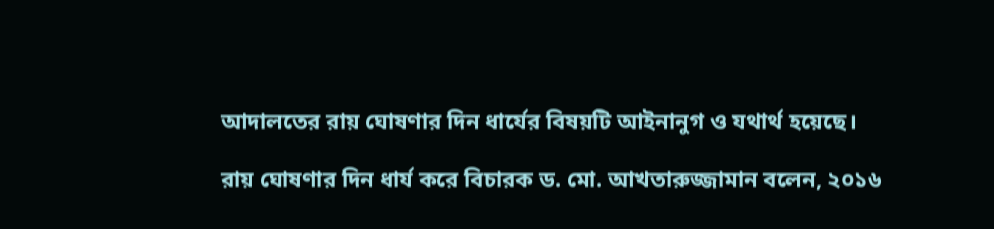আদালতের রায় ঘোষণার দিন ধার্যের বিষয়টি আইনানুগ ও যথার্থ হয়েছে।

রায় ঘোষণার দিন ধার্য করে বিচারক ড. মো. আখতারুজ্জামান বলেন, ২০১৬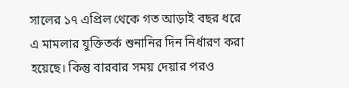সালের ১৭ এপ্রিল থেকে গত আড়াই বছর ধরে এ মামলার যুক্তিতর্ক শুনানির দিন নির্ধারণ করা হয়েছে। কিন্তু বারবার সময় দেয়ার পরও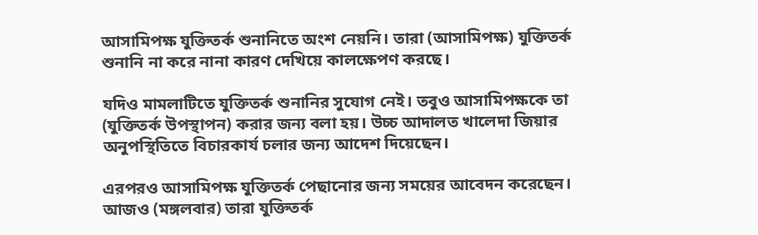আসামিপক্ষ যুক্তিতর্ক শুনানিতে অংশ নেয়নি। তারা (আসামিপক্ষ) যুক্তিতর্ক শুনানি না করে নানা কারণ দেখিয়ে কালক্ষেপণ করছে।

যদিও মামলাটিতে যুক্তিতর্ক শুনানির সুযোগ নেই। তবুও আসামিপক্ষকে তা (যুক্তিতর্ক উপস্থাপন) করার জন্য বলা হয়। উচ্চ আদালত খালেদা জিয়ার অনুপস্থিতিতে বিচারকার্য চলার জন্য আদেশ দিয়েছেন।

এরপরও আসামিপক্ষ যুক্তিতর্ক পেছানোর জন্য সময়ের আবেদন করেছেন। আজও (মঙ্গলবার) তারা যুক্তিতর্ক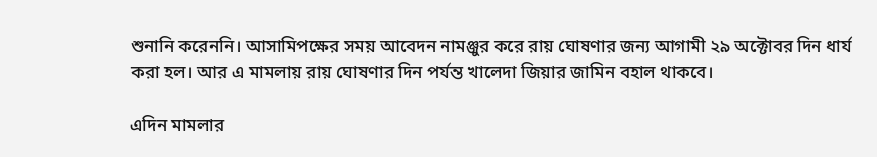শুনানি করেননি। আসামিপক্ষের সময় আবেদন নামঞ্জুর করে রায় ঘোষণার জন্য আগামী ২৯ অক্টোবর দিন ধার্য করা হল। আর এ মামলায় রায় ঘোষণার দিন পর্যন্ত খালেদা জিয়ার জামিন বহাল থাকবে।

এদিন মামলার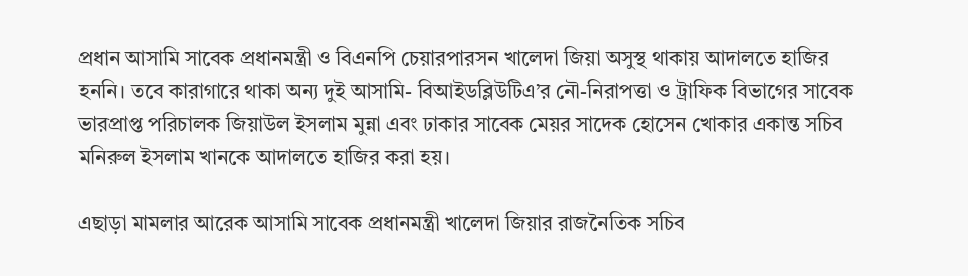প্রধান আসামি সাবেক প্রধানমন্ত্রী ও বিএনপি চেয়ারপারসন খালেদা জিয়া অসুস্থ থাকায় আদালতে হাজির হননি। তবে কারাগারে থাকা অন্য দুই আসামি- বিআইডব্লিউটিএ’র নৌ-নিরাপত্তা ও ট্রাফিক বিভাগের সাবেক ভারপ্রাপ্ত পরিচালক জিয়াউল ইসলাম মুন্না এবং ঢাকার সাবেক মেয়র সাদেক হোসেন খোকার একান্ত সচিব মনিরুল ইসলাম খানকে আদালতে হাজির করা হয়।

এছাড়া মামলার আরেক আসামি সাবেক প্রধানমন্ত্রী খালেদা জিয়ার রাজনৈতিক সচিব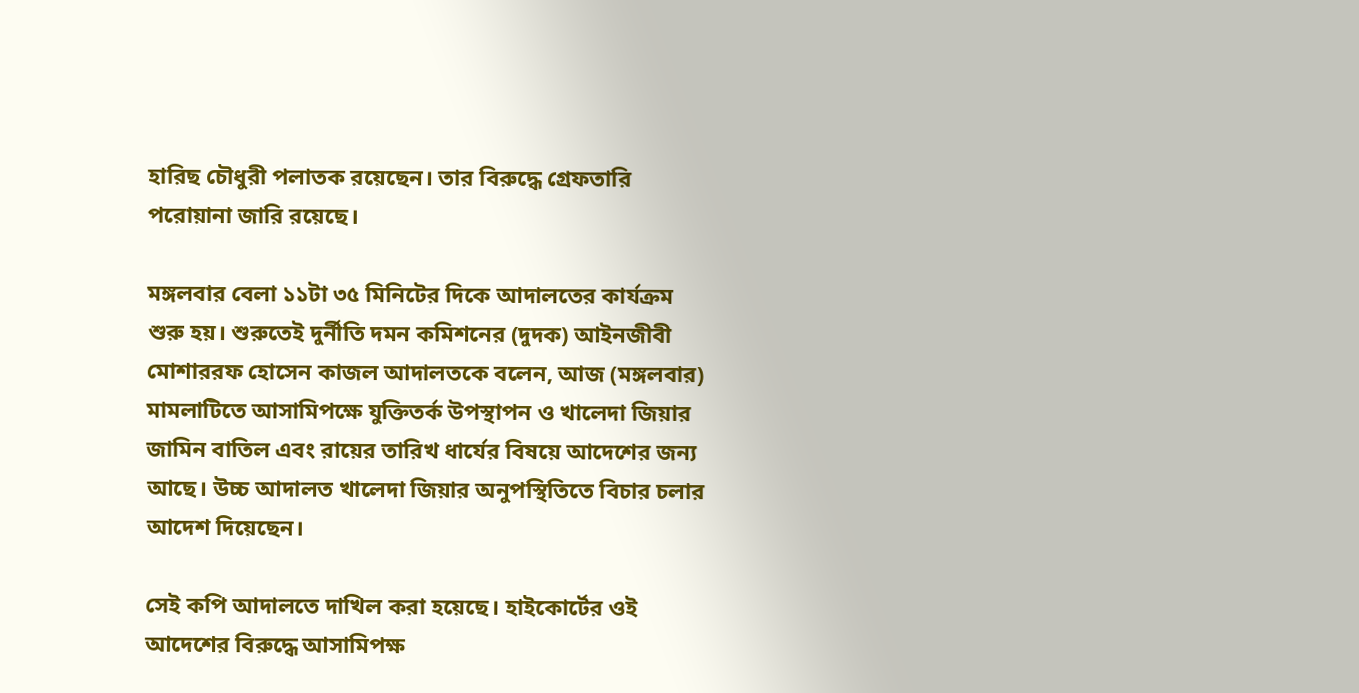হারিছ চৌধুরী পলাতক রয়েছেন। তার বিরুদ্ধে গ্রেফতারি পরোয়ানা জারি রয়েছে।

মঙ্গলবার বেলা ১১টা ৩৫ মিনিটের দিকে আদালতের কার্যক্রম শুরু হয়। শুরুতেই দুর্নীতি দমন কমিশনের (দুদক) আইনজীবী মোশাররফ হোসেন কাজল আদালতকে বলেন, আজ (মঙ্গলবার) মামলাটিতে আসামিপক্ষে যুক্তিতর্ক উপস্থাপন ও খালেদা জিয়ার জামিন বাতিল এবং রায়ের তারিখ ধার্যের বিষয়ে আদেশের জন্য আছে। উচ্চ আদালত খালেদা জিয়ার অনুপস্থিতিতে বিচার চলার আদেশ দিয়েছেন।

সেই কপি আদালতে দাখিল করা হয়েছে। হাইকোর্টের ওই আদেশের বিরুদ্ধে আসামিপক্ষ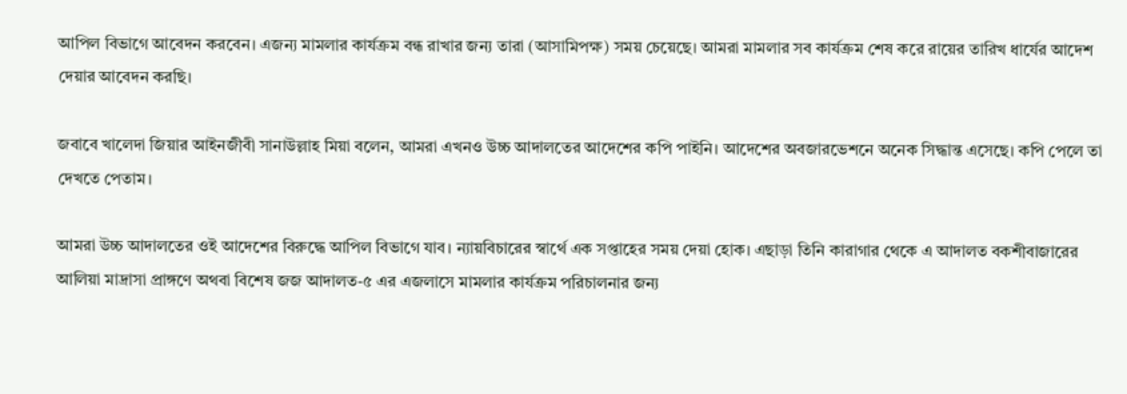আপিল বিভাগে আবেদন করবেন। এজন্য মামলার কার্যক্রম বন্ধ রাখার জন্য তারা (আসামিপক্ষ) সময় চেয়েছে। আমরা মামলার সব কার্যক্রম শেষ করে রায়ের তারিখ ধার্যের আদেশ দেয়ার আবেদন করছি।

জবাবে খালেদা জিয়ার আইনজীবী সানাউল্লাহ মিয়া বলেন, আমরা এখনও উচ্চ আদালতের আদেশের কপি পাইনি। আদেশের অবজারভেশনে অনেক সিদ্ধান্ত এসেছে। কপি পেলে তা দেখতে পেতাম।

আমরা উচ্চ আদালতের ওই আদেশের বিরুদ্ধে আপিল বিভাগে যাব। ন্যায়বিচারের স্বার্থে এক সপ্তাহের সময় দেয়া হোক। এছাড়া তিনি কারাগার থেকে এ আদালত বকশীবাজারের আলিয়া মাদ্রাসা প্রাঙ্গণে অথবা বিশেষ জজ আদালত-৫ এর এজলাসে মামলার কার্যক্রম পরিচালনার জন্য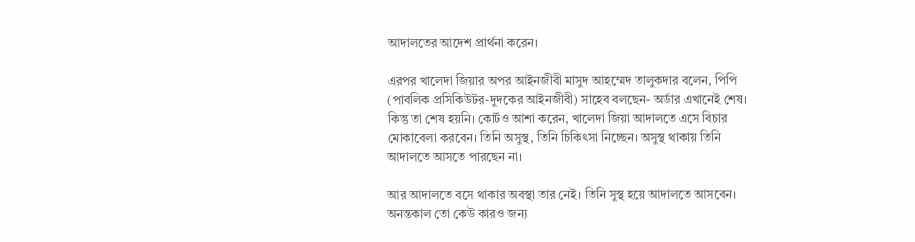আদালতের আদেশ প্রার্থনা করেন।

এরপর খালেদা জিয়ার অপর আইনজীবী মাসুদ আহম্মেদ তালুকদার বলেন, পিপি (পাবলিক প্রসিকিউটর-দুদকের আইনজীবী) সাহেব বলছেন- অর্ডার এখানেই শেষ। কিন্তু তা শেষ হয়নি। কোর্টও আশা করেন, খালেদা জিয়া আদালতে এসে বিচার মোকাবেলা করবেন। তিনি অসুস্থ, তিনি চিকিৎসা নিচ্ছেন। অসুস্থ থাকায় তিনি আদালতে আসতে পারছেন না।

আর আদালতে বসে থাকার অবস্থা তার নেই। তিনি সুস্থ হয়ে আদালতে আসবেন। অনন্তকাল তো কেউ কারও জন্য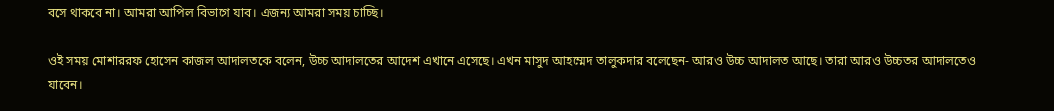বসে থাকবে না। আমরা আপিল বিভাগে যাব। এজন্য আমরা সময় চাচ্ছি।

ওই সময় মোশাররফ হোসেন কাজল আদালতকে বলেন, উচ্চ আদালতের আদেশ এখানে এসেছে। এখন মাসুদ আহম্মেদ তালুকদার বলেছেন- আরও উচ্চ আদালত আছে। তারা আরও উচ্চতর আদালতেও যাবেন।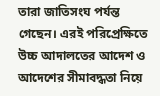তারা জাতিসংঘ পর্যন্ত গেছেন। এরই পরিপ্রেক্ষিতে উচ্চ আদালতের আদেশ ও আদেশের সীমাবদ্ধতা নিয়ে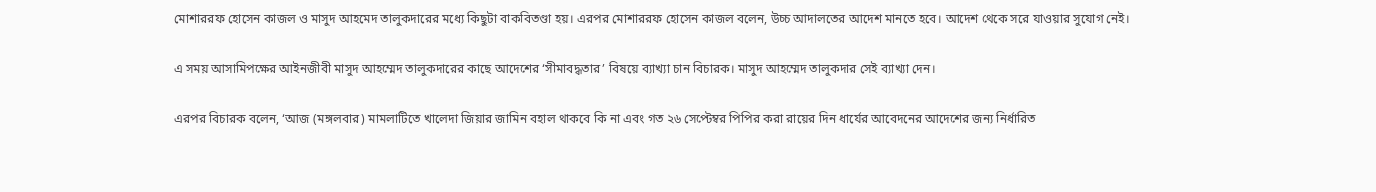মোশাররফ হোসেন কাজল ও মাসুদ আহমেদ তালুকদারের মধ্যে কিছুটা বাকবিতণ্ডা হয়। এরপর মোশাররফ হোসেন কাজল বলেন, উচ্চ আদালতের আদেশ মানতে হবে। আদেশ থেকে সরে যাওয়ার সুযোগ নেই।

এ সময় আসামিপক্ষের আইনজীবী মাসুদ আহম্মেদ তালুকদারের কাছে আদেশের ‘সীমাবদ্ধতার’ বিষয়ে ব্যাখ্যা চান বিচারক। মাসুদ আহম্মেদ তালুকদার সেই ব্যাখ্যা দেন।

এরপর বিচারক বলেন, ‘আজ (মঙ্গলবার) মামলাটিতে খালেদা জিয়ার জামিন বহাল থাকবে কি না এবং গত ২৬ সেপ্টেম্বর পিপির করা রায়ের দিন ধার্যের আবেদনের আদেশের জন্য নির্ধারিত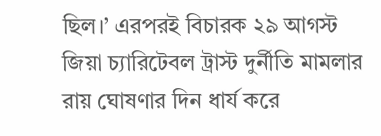ছিল।’ এরপরই বিচারক ২৯ আগস্ট জিয়া চ্যারিটেবল ট্রাস্ট দুর্নীতি মামলার রায় ঘোষণার দিন ধার্য করে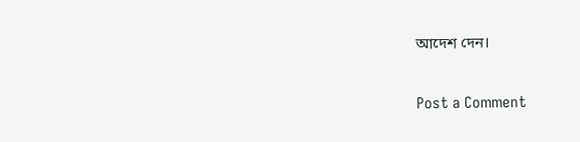আদেশ দেন।

Post a Comment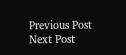Previous Post Next Post